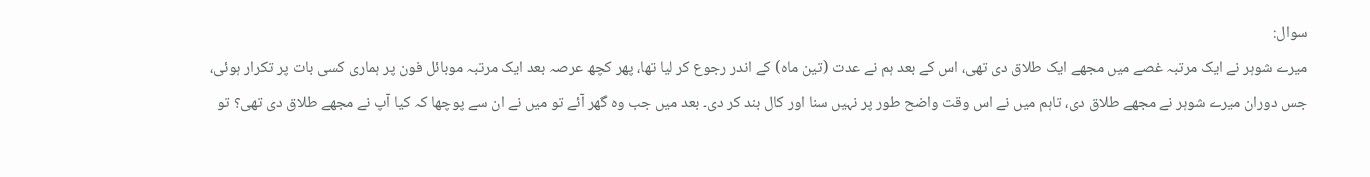سوال:
میرے شوہر نے ایک مرتبہ غصے میں مجھے ایک طلاق دی تھی، اس کے بعد ہم نے عدت (تین ماہ) کے اندر رجوع کر لیا تھا، پھر کچھ عرصہ بعد ایک مرتبہ موبائل فون پر ہماری کسی بات پر تکرار ہوئی، جس دوران میرے شوہر نے مجھے طلاق دی، تاہم میں نے اس وقت واضح طور پر نہیں سنا اور کال بند کر دی۔ بعد میں جب وہ گھر آئے تو میں نے ان سے پوچھا کہ کیا آپ نے مجھے طلاق دی تھی؟ تو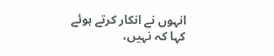انہوں نے انکار کرتے ہوئے کہا کہ نہیں،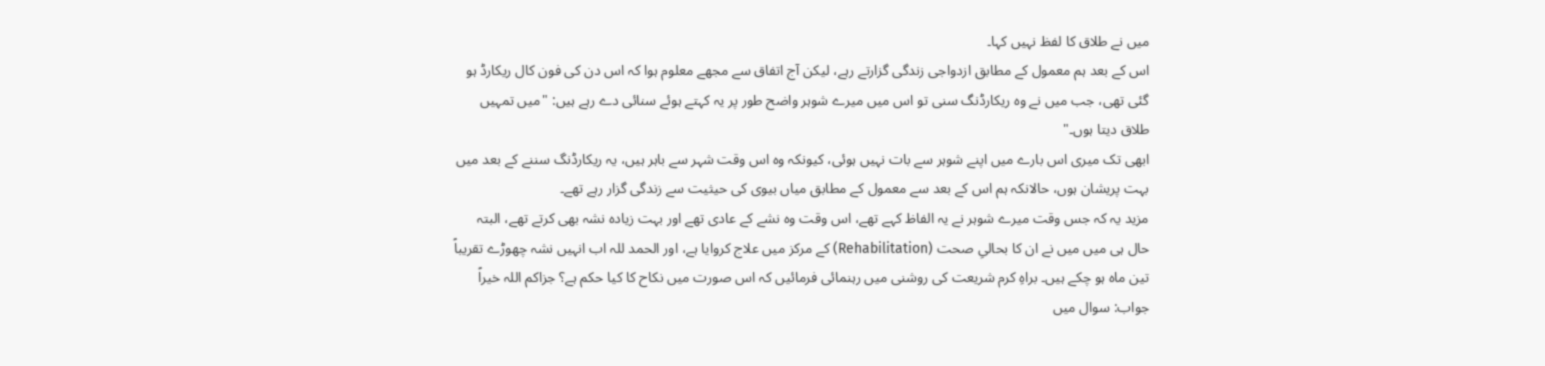میں نے طلاق کا لفظ نہیں کہا۔
اس کے بعد ہم معمول کے مطابق ازدواجی زندگی گزارتے رہے، لیکن آج اتفاق سے مجھے معلوم ہوا کہ اس دن کی فون کال ریکارڈ ہو گئی تھی، جب میں نے وہ ریکارڈنگ سنی تو اس میں میرے شوہر واضح طور پر یہ کہتے ہوئے سنائی دے رہے ہیں: "میں تمہیں طلاق دیتا ہوں۔"
ابھی تک میری اس بارے میں اپنے شوہر سے بات نہیں ہوئی، کیونکہ وہ اس وقت شہر سے باہر ہیں، یہ ریکارڈنگ سننے کے بعد میں بہت پریشان ہوں، حالانکہ ہم اس کے بعد سے معمول کے مطابق میاں بیوی کی حیثیت سے زندگی گزار رہے تھے۔
مزید یہ کہ جس وقت میرے شوہر نے یہ الفاظ کہے تھے، اس وقت وہ نشے کے عادی تھے اور بہت زیادہ نشہ بھی کرتے تھے، البتہ حال ہی میں میں نے ان کا بحالیِ صحت (Rehabilitation) کے مرکز میں علاج کروایا ہے، اور الحمد للہ اب انہیں نشہ چھوڑے تقریباً تین ماہ ہو چکے ہیں۔ براہِ کرم شریعت کی روشنی میں رہنمائی فرمائیں کہ اس صورت میں نکاح کا کیا حکم ہے؟ جزاکم اللہ خیراً
جواب: سوال میں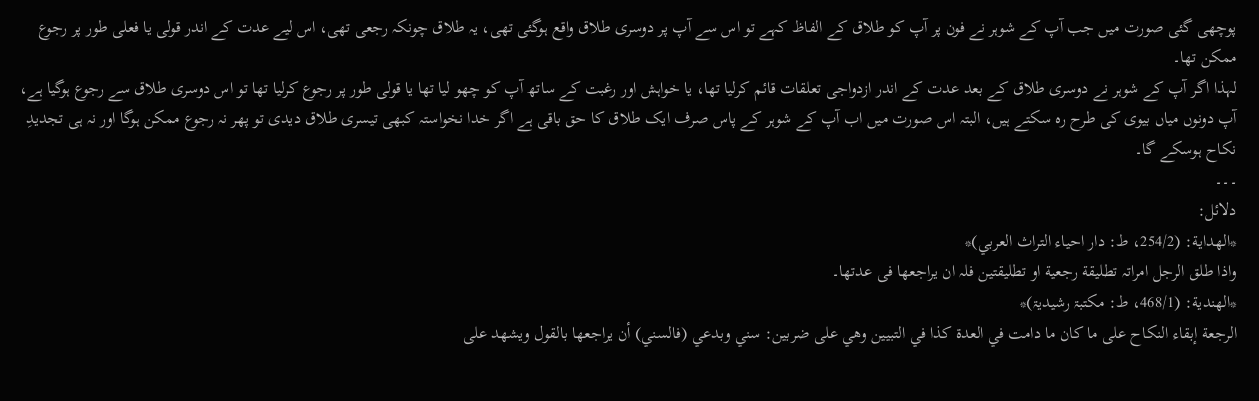پوچھی گئی صورت میں جب آپ کے شوہر نے فون پر آپ کو طلاق کے الفاظ کہے تو اس سے آپ پر دوسری طلاق واقع ہوگئی تھی، یہ طلاق چونکہ رجعی تھی، اس لیے عدت کے اندر قولی یا فعلی طور پر رجوع ممکن تھا۔
لہذا اگر آپ کے شوہر نے دوسری طلاق کے بعد عدت کے اندر ازدواجی تعلقات قائم کرلیا تھا، یا خواہش اور رغبت کے ساتھ آپ کو چھو لیا تھا یا قولی طور پر رجوع کرلیا تھا تو اس دوسری طلاق سے رجوع ہوگیا ہے، آپ دونوں میاں بیوی کی طرح رہ سکتے ہیں، البتہ اس صورت میں اب آپ کے شوہر کے پاس صرف ایک طلاق کا حق باقی ہے اگر خدا نخواستہ کبھی تیسری طلاق دیدی تو پھر نہ رجوع ممکن ہوگا اور نہ ہی تجدیدِ نکاح ہوسکے گا۔
۔۔۔
دلائل:
*الھدایة: (254/2، ط: دار احياء التراث العربي)*
واذا طلق الرجل امراتہ تطلیقة رجعیة او تطلیقتین فلہ ان یراجعھا فی عدتھا۔
*الھندیة: (468/1، ط: مکتبۃ رشیدیۃ)*
الرجعة إبقاء النكاح على ما كان ما دامت في العدة كذا في التبيين وهي على ضربين: سني وبدعي (فالسني) أن يراجعها بالقول ويشهد على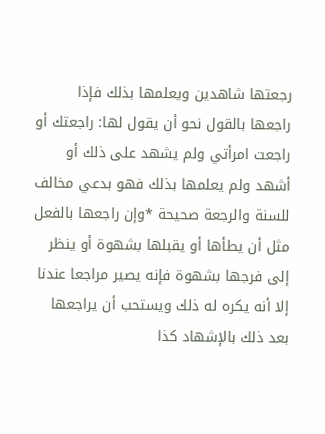رجعتها شاهدين ويعلمها بذلك فإذا راجعها بالقول نحو أن يقول لها: راجعتك أو راجعت امرأتي ولم يشهد على ذلك أو أشهد ولم يعلمها بذلك فهو بدعي مخالف للسنة والرجعة صحيحة *وإن راجعها بالفعل مثل أن يطأها أو يقبلها بشهوة أو ينظر إلى فرجها بشهوة فإنه يصير مراجعا عندنا إلا أنه يكره له ذلك ويستحب أن يراجعها بعد ذلك بالإشهاد كذا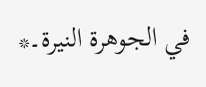في الجوهرة النيرة۔*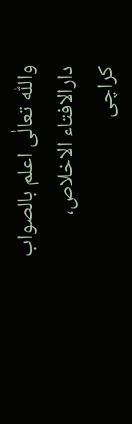واللّٰه تعالٰی اعلم بالصواب
دارالافتاء الاخلاص، کراچی